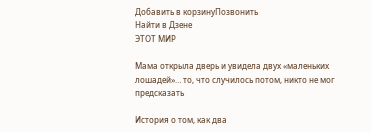Добавить в корзинуПозвонить
Найти в Дзене
ЭТОТ МИР

Мама открыла дверь и увидела двух «маленьких лошадей»… то, что случилось потом, никто не мог предсказать

История о том, как два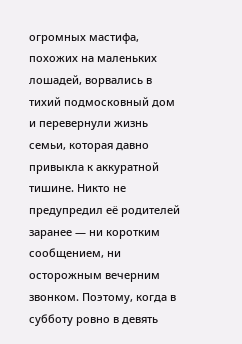огромных мастифа, похожих на маленьких лошадей, ворвались в тихий подмосковный дом и перевернули жизнь семьи, которая давно привыкла к аккуратной тишине. Никто не предупредил её родителей заранее — ни коротким сообщением, ни осторожным вечерним звонком. Поэтому, когда в субботу ровно в девять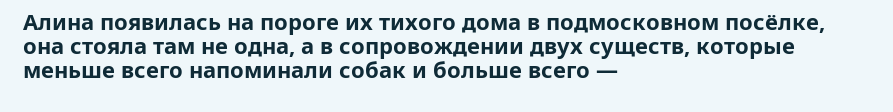Алина появилась на пороге их тихого дома в подмосковном посёлке, она стояла там не одна, а в сопровождении двух существ, которые меньше всего напоминали собак и больше всего —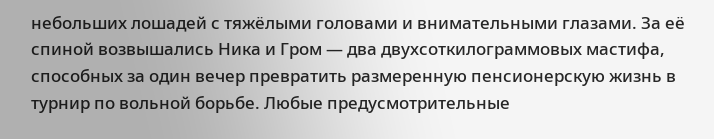небольших лошадей с тяжёлыми головами и внимательными глазами. За её спиной возвышались Ника и Гром — два двухсоткилограммовых мастифа, способных за один вечер превратить размеренную пенсионерскую жизнь в турнир по вольной борьбе. Любые предусмотрительные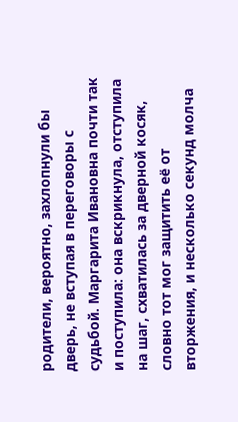родители, вероятно, захлопнули бы дверь, не вступая в переговоры с судьбой. Маргарита Ивановна почти так и поступила: она вскрикнула, отступила на шаг, схватилась за дверной косяк, словно тот мог защитить её от вторжения, и несколько секунд молча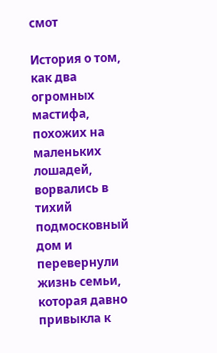смот

История о том, как два огромных мастифа, похожих на маленьких лошадей, ворвались в тихий подмосковный дом и перевернули жизнь семьи, которая давно привыкла к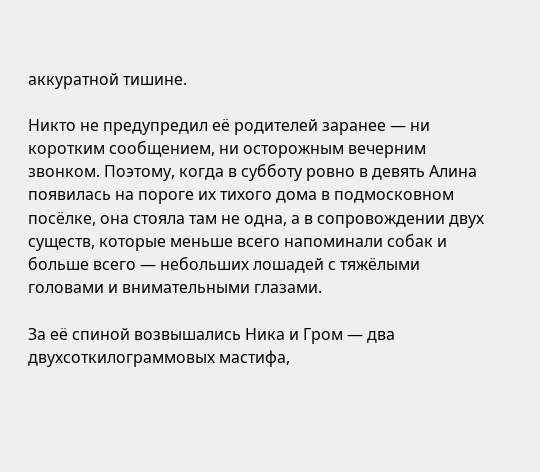аккуратной тишине.

Никто не предупредил её родителей заранее — ни коротким сообщением, ни осторожным вечерним звонком. Поэтому, когда в субботу ровно в девять Алина появилась на пороге их тихого дома в подмосковном посёлке, она стояла там не одна, а в сопровождении двух существ, которые меньше всего напоминали собак и больше всего — небольших лошадей с тяжёлыми головами и внимательными глазами.

За её спиной возвышались Ника и Гром — два двухсоткилограммовых мастифа,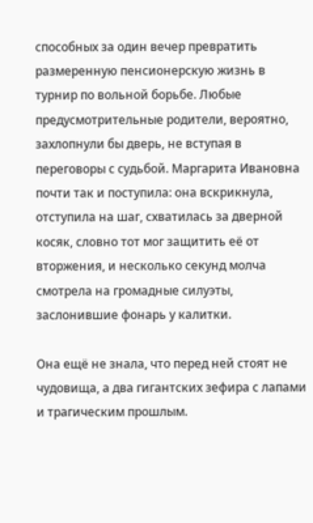способных за один вечер превратить размеренную пенсионерскую жизнь в турнир по вольной борьбе. Любые предусмотрительные родители, вероятно, захлопнули бы дверь, не вступая в переговоры с судьбой. Маргарита Ивановна почти так и поступила: она вскрикнула, отступила на шаг, схватилась за дверной косяк, словно тот мог защитить её от вторжения, и несколько секунд молча смотрела на громадные силуэты, заслонившие фонарь у калитки.

Она ещё не знала, что перед ней стоят не чудовища, а два гигантских зефира с лапами и трагическим прошлым.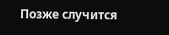Позже случится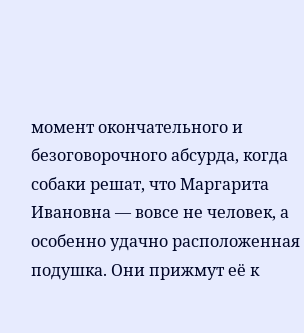момент окончательного и безоговорочного абсурда, когда собаки решат, что Маргарита Ивановна — вовсе не человек, а особенно удачно расположенная подушка. Они прижмут её к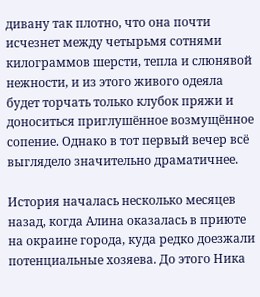дивану так плотно, что она почти исчезнет между четырьмя сотнями килограммов шерсти, тепла и слюнявой нежности, и из этого живого одеяла будет торчать только клубок пряжи и доноситься приглушённое возмущённое сопение. Однако в тот первый вечер всё выглядело значительно драматичнее.

История началась несколько месяцев назад, когда Алина оказалась в приюте на окраине города, куда редко доезжали потенциальные хозяева. До этого Ника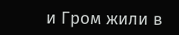и Гром жили в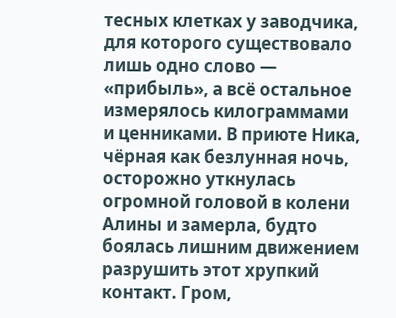тесных клетках у заводчика, для которого существовало лишь одно слово — «прибыль», а всё остальное измерялось килограммами и ценниками. В приюте Ника, чёрная как безлунная ночь, осторожно уткнулась огромной головой в колени Алины и замерла, будто боялась лишним движением разрушить этот хрупкий контакт. Гром,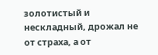золотистый и нескладный, дрожал не от страха, а от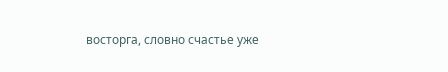восторга, словно счастье уже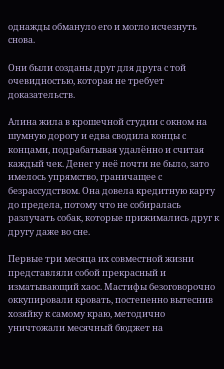однажды обмануло его и могло исчезнуть снова.

Они были созданы друг для друга с той очевидностью, которая не требует доказательств.

Алина жила в крошечной студии с окном на шумную дорогу и едва сводила концы с концами, подрабатывая удалённо и считая каждый чек. Денег у неё почти не было, зато имелось упрямство, граничащее с безрассудством. Она довела кредитную карту до предела, потому что не собиралась разлучать собак, которые прижимались друг к другу даже во сне.

Первые три месяца их совместной жизни представляли собой прекрасный и изматывающий хаос. Мастифы безоговорочно оккупировали кровать, постепенно вытеснив хозяйку к самому краю, методично уничтожали месячный бюджет на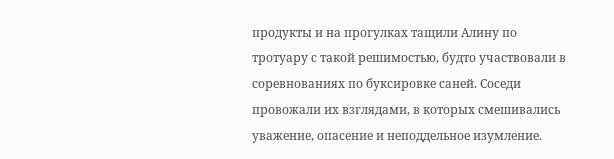продукты и на прогулках тащили Алину по тротуару с такой решимостью, будто участвовали в соревнованиях по буксировке саней. Соседи провожали их взглядами, в которых смешивались уважение, опасение и неподдельное изумление.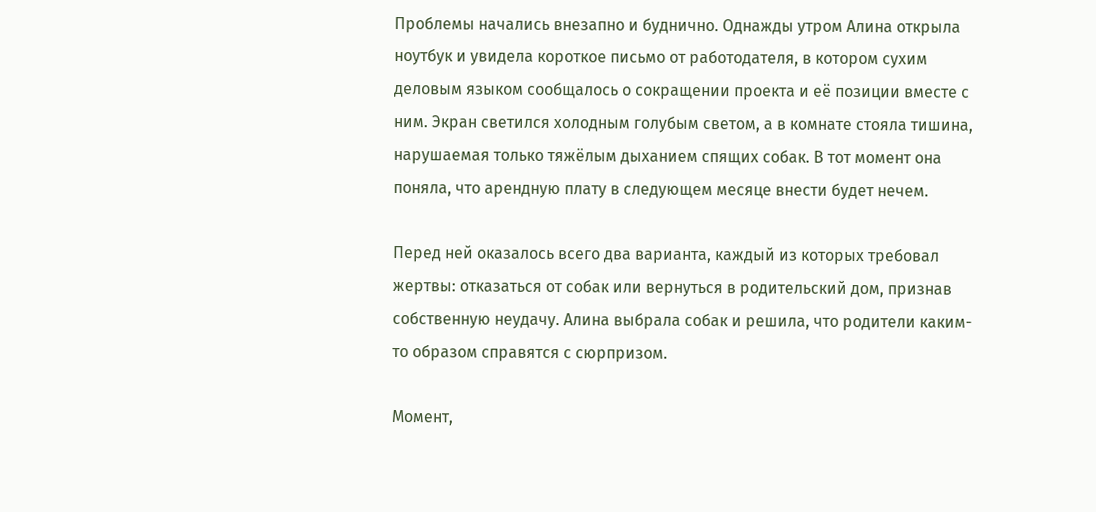Проблемы начались внезапно и буднично. Однажды утром Алина открыла ноутбук и увидела короткое письмо от работодателя, в котором сухим деловым языком сообщалось о сокращении проекта и её позиции вместе с ним. Экран светился холодным голубым светом, а в комнате стояла тишина, нарушаемая только тяжёлым дыханием спящих собак. В тот момент она поняла, что арендную плату в следующем месяце внести будет нечем.

Перед ней оказалось всего два варианта, каждый из которых требовал жертвы: отказаться от собак или вернуться в родительский дом, признав собственную неудачу. Алина выбрала собак и решила, что родители каким-то образом справятся с сюрпризом.

Момент,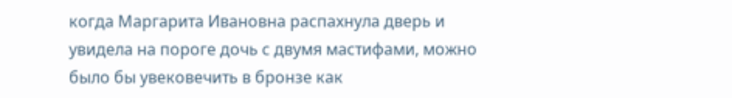когда Маргарита Ивановна распахнула дверь и увидела на пороге дочь с двумя мастифами, можно было бы увековечить в бронзе как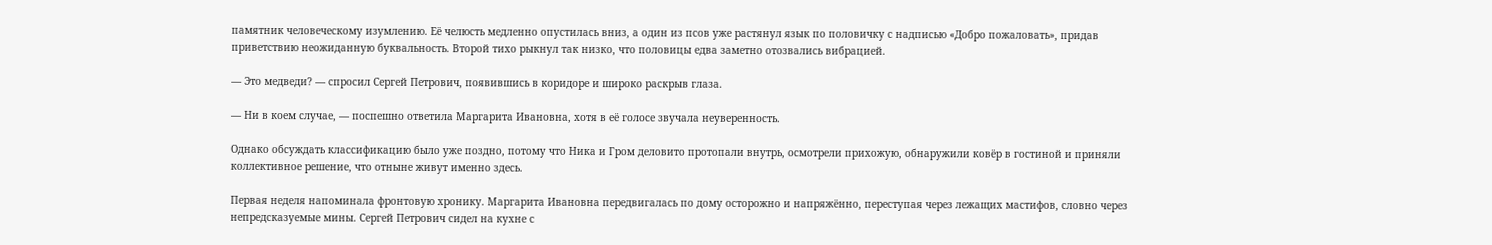памятник человеческому изумлению. Её челюсть медленно опустилась вниз, а один из псов уже растянул язык по половичку с надписью «Добро пожаловать», придав приветствию неожиданную буквальность. Второй тихо рыкнул так низко, что половицы едва заметно отозвались вибрацией.

— Это медведи? — спросил Сергей Петрович, появившись в коридоре и широко раскрыв глаза.

— Ни в коем случае, — поспешно ответила Маргарита Ивановна, хотя в её голосе звучала неуверенность.

Однако обсуждать классификацию было уже поздно, потому что Ника и Гром деловито протопали внутрь, осмотрели прихожую, обнаружили ковёр в гостиной и приняли коллективное решение, что отныне живут именно здесь.

Первая неделя напоминала фронтовую хронику. Маргарита Ивановна передвигалась по дому осторожно и напряжённо, переступая через лежащих мастифов, словно через непредсказуемые мины. Сергей Петрович сидел на кухне с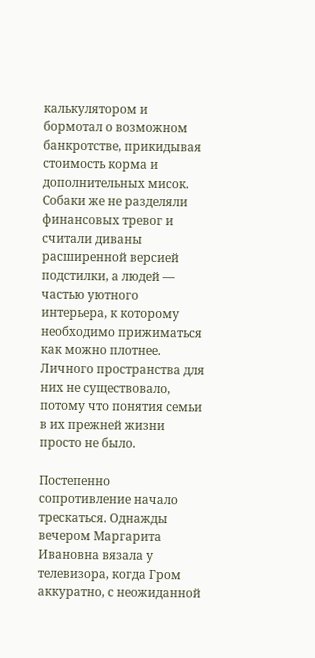калькулятором и бормотал о возможном банкротстве, прикидывая стоимость корма и дополнительных мисок. Собаки же не разделяли финансовых тревог и считали диваны расширенной версией подстилки, а людей — частью уютного интерьера, к которому необходимо прижиматься как можно плотнее. Личного пространства для них не существовало, потому что понятия семьи в их прежней жизни просто не было.

Постепенно сопротивление начало трескаться. Однажды вечером Маргарита Ивановна вязала у телевизора, когда Гром аккуратно, с неожиданной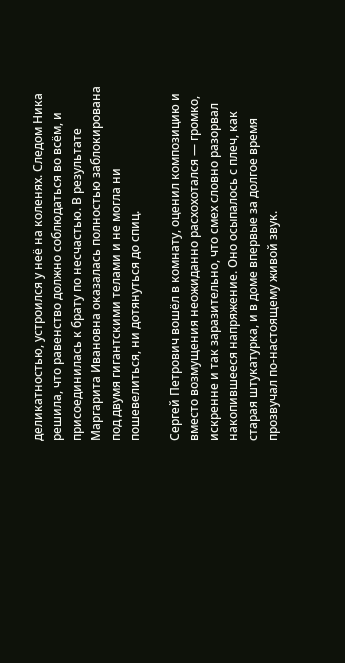деликатностью, устроился у неё на коленях. Следом Ника решила, что равенство должно соблюдаться во всём, и присоединилась к брату по несчастью. В результате Маргарита Ивановна оказалась полностью заблокирована под двумя гигантскими телами и не могла ни пошевелиться, ни дотянуться до спиц.

Сергей Петрович вошёл в комнату, оценил композицию и вместо возмущения неожиданно расхохотался — громко, искренне и так заразительно, что смех словно разорвал накопившееся напряжение. Оно осыпалось с плеч, как старая штукатурка, и в доме впервые за долгое время прозвучал по-настоящему живой звук.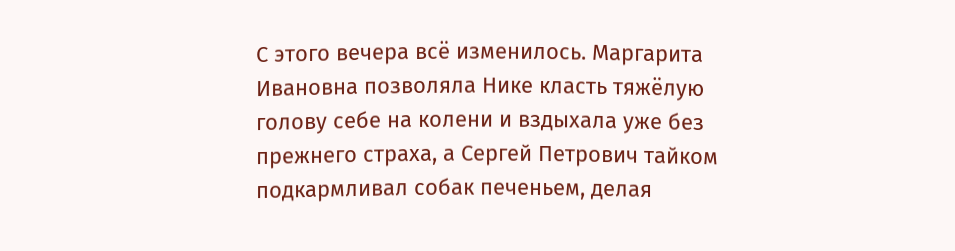С этого вечера всё изменилось. Маргарита Ивановна позволяла Нике класть тяжёлую голову себе на колени и вздыхала уже без прежнего страха, а Сергей Петрович тайком подкармливал собак печеньем, делая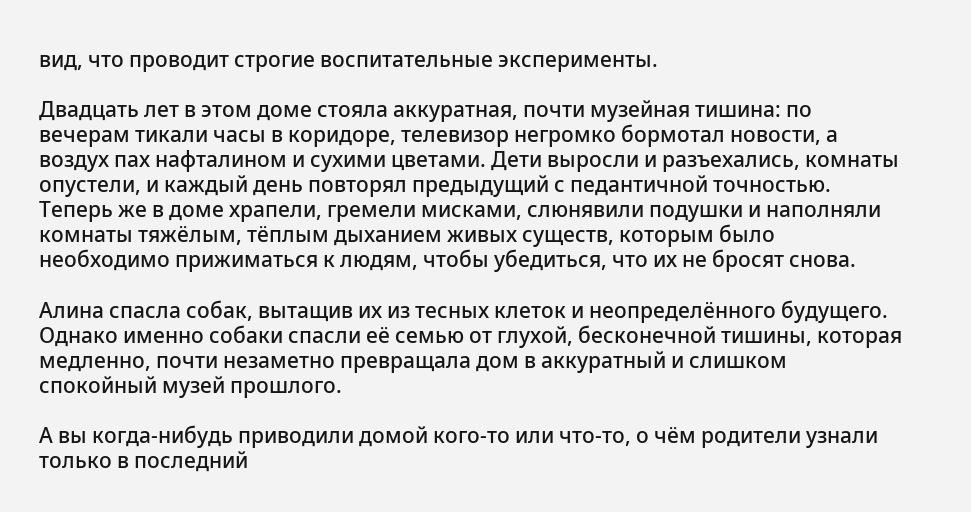вид, что проводит строгие воспитательные эксперименты.

Двадцать лет в этом доме стояла аккуратная, почти музейная тишина: по вечерам тикали часы в коридоре, телевизор негромко бормотал новости, а воздух пах нафталином и сухими цветами. Дети выросли и разъехались, комнаты опустели, и каждый день повторял предыдущий с педантичной точностью. Теперь же в доме храпели, гремели мисками, слюнявили подушки и наполняли комнаты тяжёлым, тёплым дыханием живых существ, которым было необходимо прижиматься к людям, чтобы убедиться, что их не бросят снова.

Алина спасла собак, вытащив их из тесных клеток и неопределённого будущего. Однако именно собаки спасли её семью от глухой, бесконечной тишины, которая медленно, почти незаметно превращала дом в аккуратный и слишком спокойный музей прошлого.

А вы когда-нибудь приводили домой кого-то или что-то, о чём родители узнали только в последний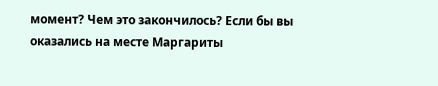момент? Чем это закончилось? Если бы вы оказались на месте Маргариты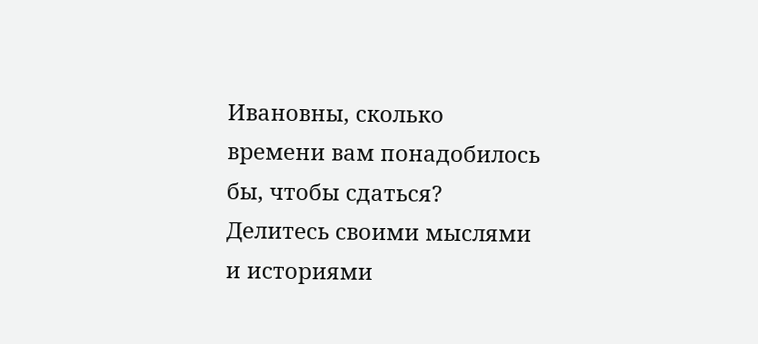Ивановны, сколько времени вам понадобилось бы, чтобы сдаться? Делитесь своими мыслями и историями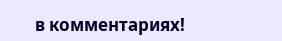в комментариях!